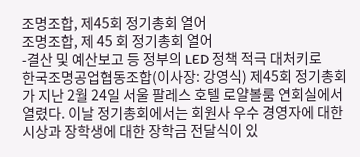조명조합, 제45회 정기총회 열어
조명조합, 제 45 회 정기총회 열어
-결산 및 예산보고 등 정부의 LED 정책 적극 대처키로
한국조명공업협동조합(이사장: 강영식) 제45회 정기총회가 지난 2월 24일 서울 팔레스 호텔 로얄볼룸 연회실에서 열렸다. 이날 정기총회에서는 회원사 우수 경영자에 대한 시상과 장학생에 대한 장학금 전달식이 있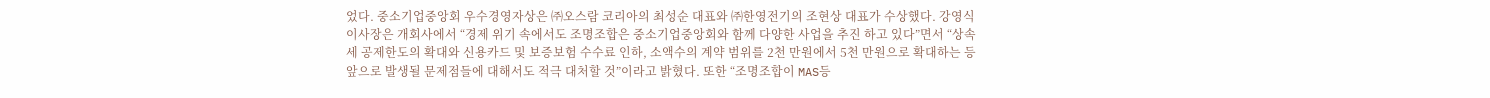었다. 중소기업중앙회 우수경영자상은 ㈜오스람 코리아의 최성순 대표와 ㈜한영전기의 조현상 대표가 수상했다. 강영식 이사장은 개회사에서 “경제 위기 속에서도 조명조합은 중소기업중앙회와 함께 다양한 사업을 추진 하고 있다”면서 “상속세 공제한도의 확대와 신용카드 및 보증보험 수수료 인하, 소액수의 계약 범위를 2천 만원에서 5천 만원으로 확대하는 등 앞으로 발생될 문제점들에 대해서도 적극 대처할 것”이라고 밝혔다. 또한 “조명조합이 MAS등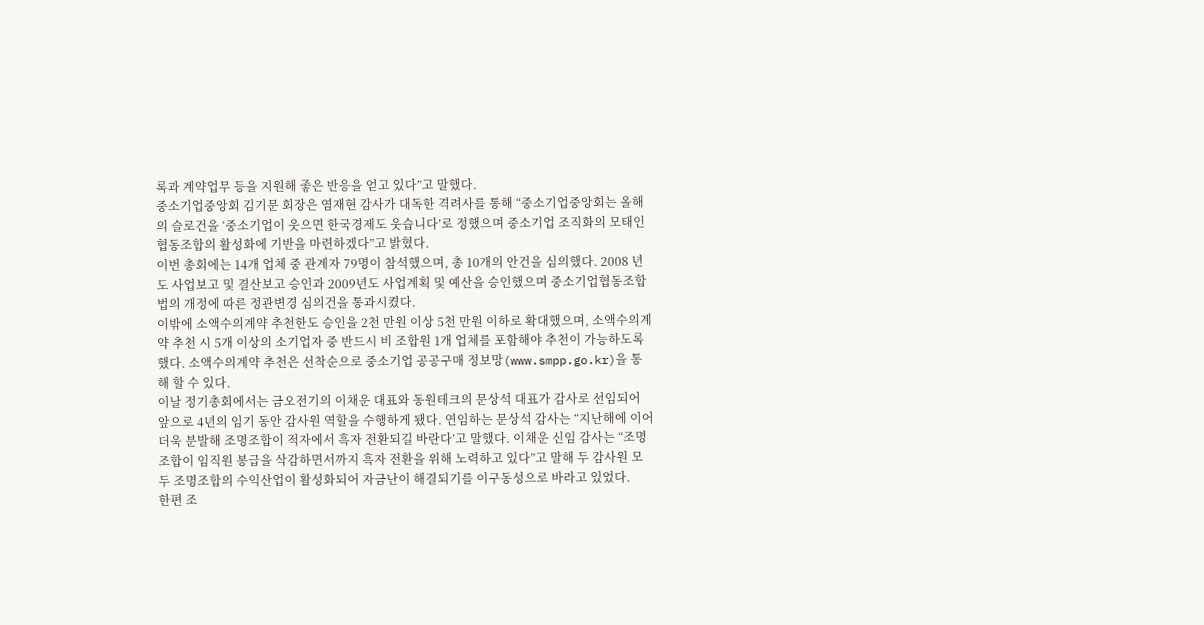록과 계약업무 등을 지원해 좋은 반응을 얻고 있다”고 말했다.
중소기업중앙회 김기문 회장은 염재현 감사가 대독한 격려사를 통해 “중소기업중앙회는 올해의 슬로건을 ‘중소기업이 웃으면 한국경제도 웃습니다’로 정했으며 중소기업 조직화의 모태인 협동조합의 활성화에 기반을 마련하겠다”고 밝혔다.
이번 총회에는 14개 업체 중 관계자 79명이 참석했으며, 총 10개의 안건을 심의했다. 2008 년도 사업보고 및 결산보고 승인과 2009년도 사업계획 및 예산을 승인했으며 중소기업협동조합법의 개정에 따른 정관변경 심의건을 통과시켰다.
이밖에 소액수의계약 추천한도 승인을 2천 만원 이상 5천 만원 이하로 확대했으며, 소액수의계약 추천 시 5개 이상의 소기업자 중 반드시 비 조합원 1개 업체를 포함해야 추천이 가능하도록 했다. 소액수의계약 추천은 선착순으로 중소기업 공공구매 정보망(www.smpp.go.kr)을 통해 할 수 있다.
이날 정기총회에서는 금오전기의 이채운 대표와 동원테크의 문상석 대표가 감사로 선임되어 앞으로 4년의 임기 동안 감사원 역할을 수행하게 됐다. 연임하는 문상석 감사는 “지난해에 이어 더욱 분발해 조명조합이 적자에서 흑자 전환되길 바란다’고 말했다. 이채운 신임 감사는 “조명조합이 임직원 봉급을 삭감하면서까지 흑자 전환을 위해 노력하고 있다”고 말해 두 감사원 모두 조명조합의 수익산업이 활성화되어 자금난이 해결되기를 이구동성으로 바라고 있었다.
한편 조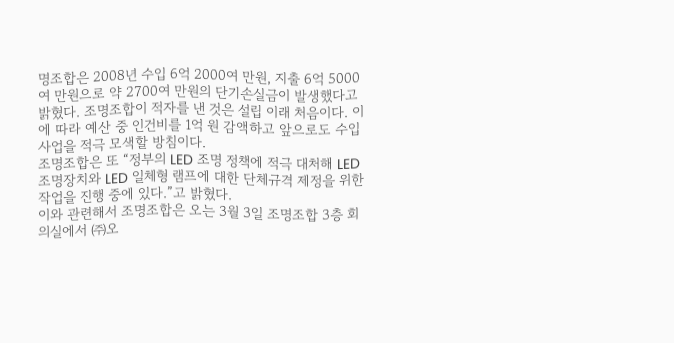명조합은 2008년 수입 6억 2000여 만원, 지출 6억 5000여 만원으로 약 2700여 만원의 단기손실금이 발생했다고 밝혔다. 조명조합이 적자를 낸 것은 설립 이래 처음이다. 이에 따라 예산 중 인건비를 1억 원 감액하고 앞으로도 수입 사업을 적극 모색할 방침이다.
조명조합은 또 “정부의 LED 조명 정책에 적극 대처해 LED 조명장치와 LED 일체형 램프에 대한 단체규격 제정을 위한 작업을 진행 중에 있다.”고 밝혔다.
이와 관련해서 조명조합은 오는 3월 3일 조명조합 3층 회의실에서 ㈜오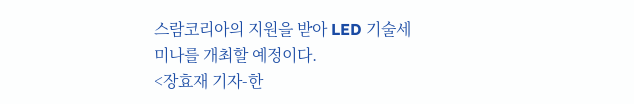스람코리아의 지원을 받아 LED 기술세미나를 개최할 예정이다.
<장효재 기자-한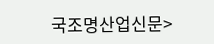국조명산업신문>